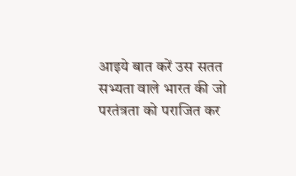आइये बात करें उस सतत सभ्यता वाले भारत की जो परतंत्रता को पराजित कर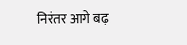निरंतर आगे बढ़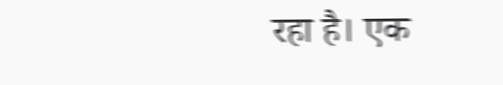रहा है। एक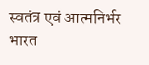स्वतंत्र एवं आत्मनिर्भर भारत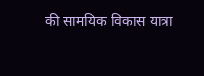की सामयिक विकास यात्रा